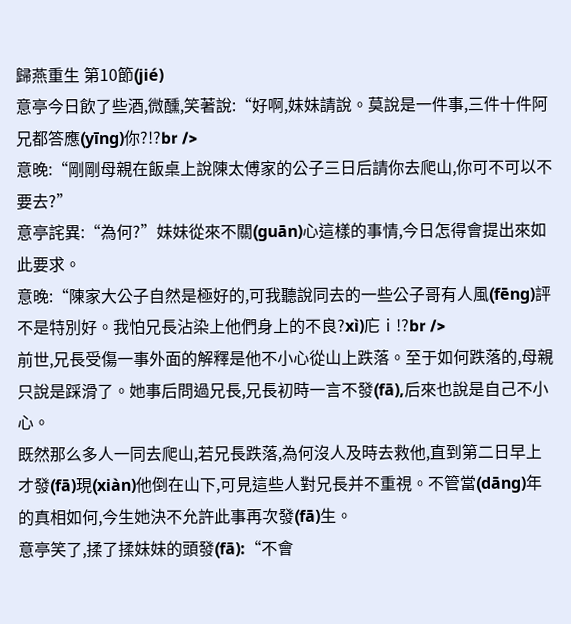歸燕重生 第10節(jié)
意亭今日飲了些酒,微醺,笑著說:“好啊,妹妹請說。莫說是一件事,三件十件阿兄都答應(yīng)你?!?br />
意晚:“剛剛母親在飯桌上說陳太傅家的公子三日后請你去爬山,你可不可以不要去?”
意亭詫異:“為何?”妹妹從來不關(guān)心這樣的事情,今日怎得會提出來如此要求。
意晚:“陳家大公子自然是極好的,可我聽說同去的一些公子哥有人風(fēng)評不是特別好。我怕兄長沾染上他們身上的不良?xì)庀ⅰ!?br />
前世,兄長受傷一事外面的解釋是他不小心從山上跌落。至于如何跌落的,母親只說是踩滑了。她事后問過兄長,兄長初時一言不發(fā),后來也說是自己不小心。
既然那么多人一同去爬山,若兄長跌落,為何沒人及時去救他,直到第二日早上才發(fā)現(xiàn)他倒在山下,可見這些人對兄長并不重視。不管當(dāng)年的真相如何,今生她決不允許此事再次發(fā)生。
意亭笑了,揉了揉妹妹的頭發(fā):“不會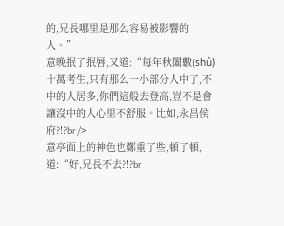的,兄長哪里是那么容易被影響的人。”
意晚抿了抿唇,又道:“每年秋闈數(shù)十萬考生,只有那么一小部分人中了,不中的人居多,你們這般去登高,豈不是會讓沒中的人心里不舒服。比如,永昌侯府?!?br />
意亭面上的神色也鄭重了些,頓了頓,道:“好,兄長不去?!?br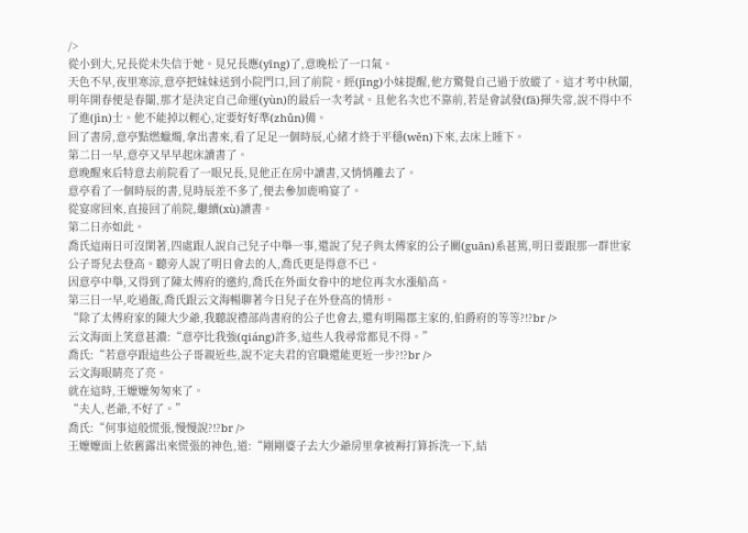/>
從小到大,兄長從未失信于她。見兄長應(yīng)了,意晚松了一口氣。
天色不早,夜里寒涼,意亭把妹妹送到小院門口,回了前院。經(jīng)小妹提醒,他方驚覺自己過于放縱了。這才考中秋闈,明年開春便是春闈,那才是決定自己命運(yùn)的最后一次考試。且他名次也不靠前,若是會試發(fā)揮失常,說不得中不了進(jìn)士。他不能掉以輕心,定要好好準(zhǔn)備。
回了書房,意亭點燃蠟燭,拿出書來,看了足足一個時辰,心緒才終于平穩(wěn)下來,去床上睡下。
第二日一早,意亭又早早起床讀書了。
意晚醒來后特意去前院看了一眼兄長,見他正在房中讀書,又悄悄離去了。
意亭看了一個時辰的書,見時辰差不多了,便去參加鹿鳴宴了。
從宴席回來,直接回了前院,繼續(xù)讀書。
第二日亦如此。
喬氏這兩日可沒閑著,四處跟人說自己兒子中舉一事,還說了兒子與太傅家的公子關(guān)系甚篤,明日要跟那一群世家公子哥兒去登高。聽旁人說了明日會去的人,喬氏更是得意不已。
因意亭中舉,又得到了陳太傅府的邀約,喬氏在外面女眷中的地位再次水漲船高。
第三日一早,吃過飯,喬氏跟云文海暢聊著今日兒子在外登高的情形。
“除了太傅府家的陳大少爺,我聽說禮部尚書府的公子也會去,還有明陽郡主家的,伯爵府的等等?!?br />
云文海面上笑意甚濃:“意亭比我強(qiáng)許多,這些人我尋常都見不得。”
喬氏:“若意亭跟這些公子哥親近些,說不定夫君的官職還能更近一步?!?br />
云文海眼睛亮了亮。
就在這時,王嬤嬤匆匆來了。
“夫人,老爺,不好了。”
喬氏:“何事這般慌張,慢慢說?!?br />
王嬤嬤面上依舊露出來慌張的神色,道:“剛剛婆子去大少爺房里拿被褥打算拆洗一下,結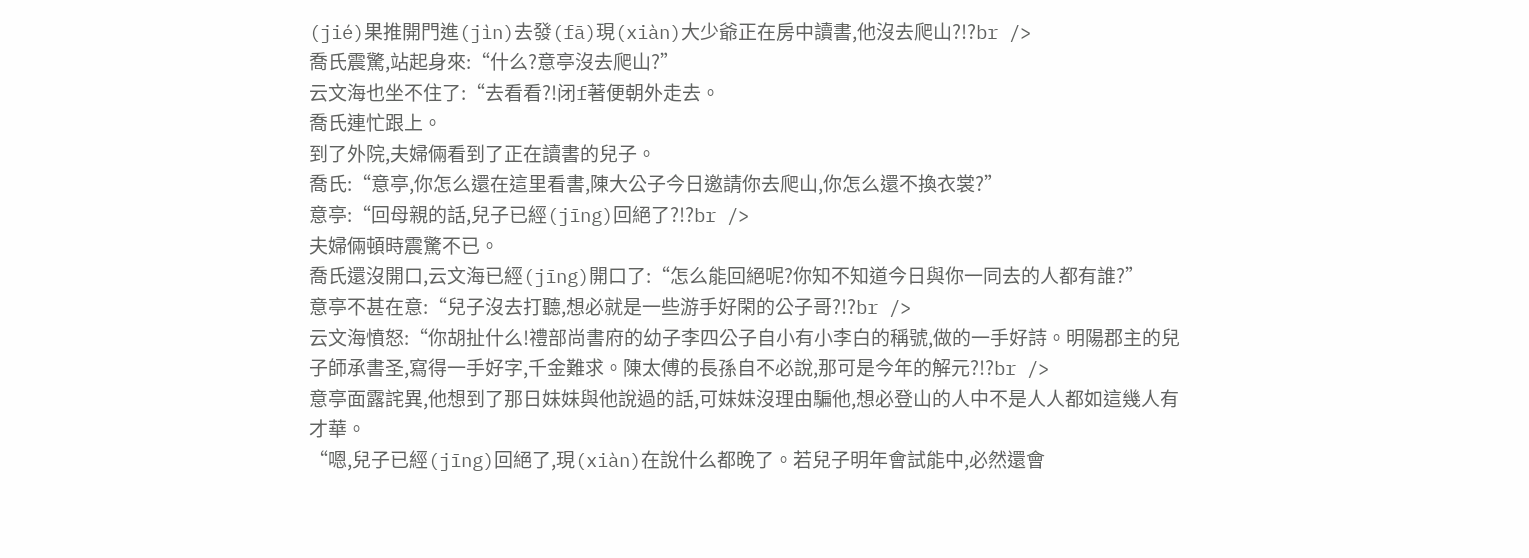(jié)果推開門進(jìn)去發(fā)現(xiàn)大少爺正在房中讀書,他沒去爬山?!?br />
喬氏震驚,站起身來:“什么?意亭沒去爬山?”
云文海也坐不住了:“去看看?!闭f著便朝外走去。
喬氏連忙跟上。
到了外院,夫婦倆看到了正在讀書的兒子。
喬氏:“意亭,你怎么還在這里看書,陳大公子今日邀請你去爬山,你怎么還不換衣裳?”
意亭:“回母親的話,兒子已經(jīng)回絕了?!?br />
夫婦倆頓時震驚不已。
喬氏還沒開口,云文海已經(jīng)開口了:“怎么能回絕呢?你知不知道今日與你一同去的人都有誰?”
意亭不甚在意:“兒子沒去打聽,想必就是一些游手好閑的公子哥?!?br />
云文海憤怒:“你胡扯什么!禮部尚書府的幼子李四公子自小有小李白的稱號,做的一手好詩。明陽郡主的兒子師承書圣,寫得一手好字,千金難求。陳太傅的長孫自不必說,那可是今年的解元?!?br />
意亭面露詫異,他想到了那日妹妹與他說過的話,可妹妹沒理由騙他,想必登山的人中不是人人都如這幾人有才華。
“嗯,兒子已經(jīng)回絕了,現(xiàn)在說什么都晚了。若兒子明年會試能中,必然還會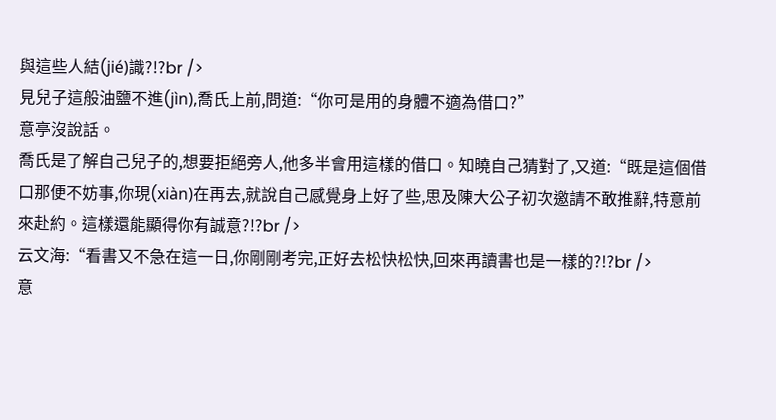與這些人結(jié)識?!?br />
見兒子這般油鹽不進(jìn),喬氏上前,問道:“你可是用的身體不適為借口?”
意亭沒說話。
喬氏是了解自己兒子的,想要拒絕旁人,他多半會用這樣的借口。知曉自己猜對了,又道:“既是這個借口那便不妨事,你現(xiàn)在再去,就說自己感覺身上好了些,思及陳大公子初次邀請不敢推辭,特意前來赴約。這樣還能顯得你有誠意?!?br />
云文海:“看書又不急在這一日,你剛剛考完,正好去松快松快,回來再讀書也是一樣的?!?br />
意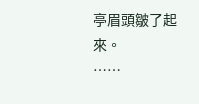亭眉頭皺了起來。
……